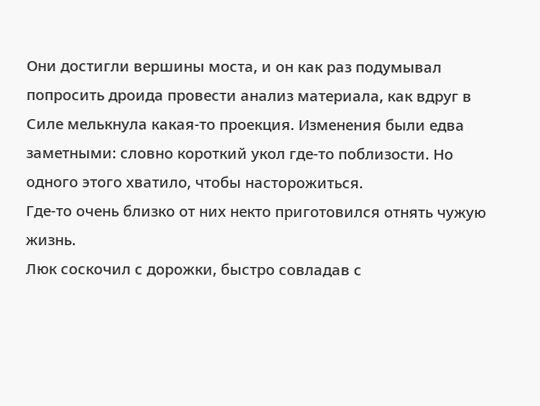Они достигли вершины моста, и он как раз подумывал попросить дроида провести анализ материала, как вдруг в Силе мелькнула какая-то проекция. Изменения были едва заметными: словно короткий укол где-то поблизости. Но одного этого хватило, чтобы насторожиться.
Где-то очень близко от них некто приготовился отнять чужую жизнь.
Люк соскочил с дорожки, быстро совладав с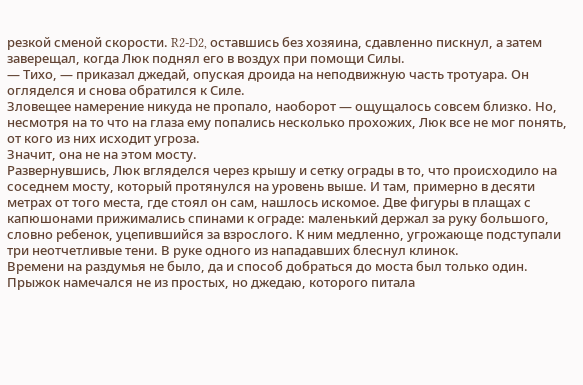резкой сменой скорости. R2-D2, оставшись без хозяина, сдавленно пискнул, а затем заверещал, когда Люк поднял его в воздух при помощи Силы.
— Тихо, — приказал джедай, опуская дроида на неподвижную часть тротуара. Он огляделся и снова обратился к Силе.
Зловещее намерение никуда не пропало, наоборот — ощущалось совсем близко. Но, несмотря на то что на глаза ему попались несколько прохожих, Люк все не мог понять, от кого из них исходит угроза.
Значит, она не на этом мосту.
Развернувшись, Люк вгляделся через крышу и сетку ограды в то, что происходило на соседнем мосту, который протянулся на уровень выше. И там, примерно в десяти метрах от того места, где стоял он сам, нашлось искомое. Две фигуры в плащах с капюшонами прижимались спинами к ограде: маленький держал за руку большого, словно ребенок, уцепившийся за взрослого. К ним медленно, угрожающе подступали три неотчетливые тени. В руке одного из нападавших блеснул клинок.
Времени на раздумья не было, да и способ добраться до моста был только один. Прыжок намечался не из простых, но джедаю, которого питала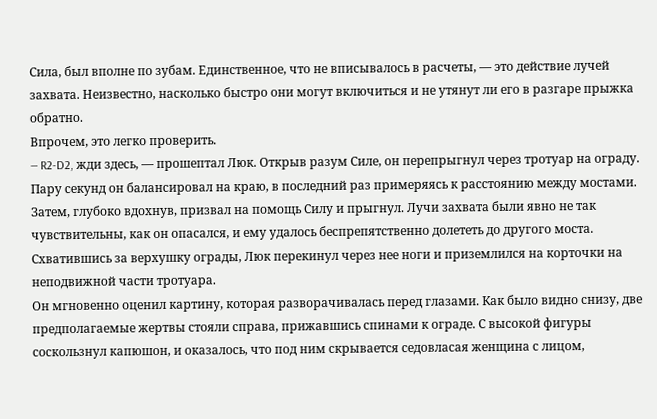Сила, был вполне по зубам. Единственное, что не вписывалось в расчеты, — это действие лучей захвата. Неизвестно, насколько быстро они могут включиться и не утянут ли его в разгаре прыжка обратно.
Впрочем, это легко проверить.
— R2-D2, жди здесь, — прошептал Люк. Открыв разум Силе, он перепрыгнул через тротуар на ограду. Пару секунд он балансировал на краю, в последний раз примеряясь к расстоянию между мостами. Затем, глубоко вдохнув, призвал на помощь Силу и прыгнул. Лучи захвата были явно не так чувствительны, как он опасался, и ему удалось беспрепятственно долететь до другого моста. Схватившись за верхушку ограды, Люк перекинул через нее ноги и приземлился на корточки на неподвижной части тротуара.
Он мгновенно оценил картину, которая разворачивалась перед глазами. Как было видно снизу, две предполагаемые жертвы стояли справа, прижавшись спинами к ограде. С высокой фигуры соскользнул капюшон, и оказалось, что под ним скрывается седовласая женщина с лицом,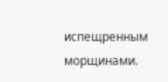испещренным морщинами.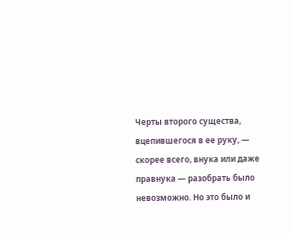Черты второго существа, вцепившегося в ее руку, — скорее всего, внука или даже правнука — разобрать было невозможно. Но это было и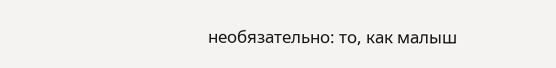необязательно: то, как малыш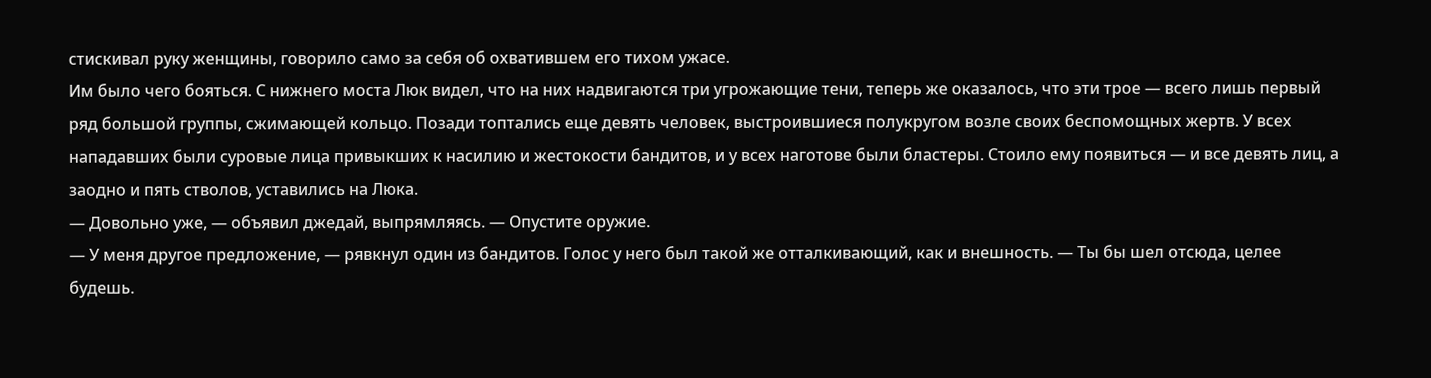стискивал руку женщины, говорило само за себя об охватившем его тихом ужасе.
Им было чего бояться. С нижнего моста Люк видел, что на них надвигаются три угрожающие тени, теперь же оказалось, что эти трое — всего лишь первый ряд большой группы, сжимающей кольцо. Позади топтались еще девять человек, выстроившиеся полукругом возле своих беспомощных жертв. У всех нападавших были суровые лица привыкших к насилию и жестокости бандитов, и у всех наготове были бластеры. Стоило ему появиться — и все девять лиц, а заодно и пять стволов, уставились на Люка.
— Довольно уже, — объявил джедай, выпрямляясь. — Опустите оружие.
— У меня другое предложение, — рявкнул один из бандитов. Голос у него был такой же отталкивающий, как и внешность. — Ты бы шел отсюда, целее будешь.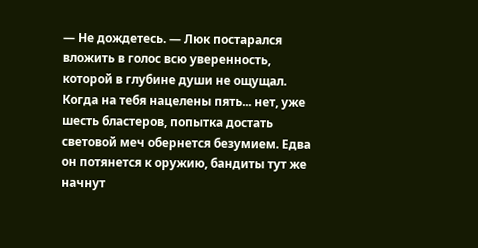— Не дождетесь. — Люк постарался вложить в голос всю уверенность, которой в глубине души не ощущал. Когда на тебя нацелены пять... нет, уже шесть бластеров, попытка достать световой меч обернется безумием. Едва он потянется к оружию, бандиты тут же начнут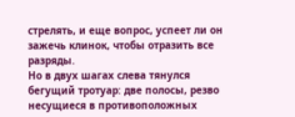стрелять, и еще вопрос, успеет ли он зажечь клинок, чтобы отразить все разряды.
Но в двух шагах слева тянулся бегущий тротуар: две полосы, резво несущиеся в противоположных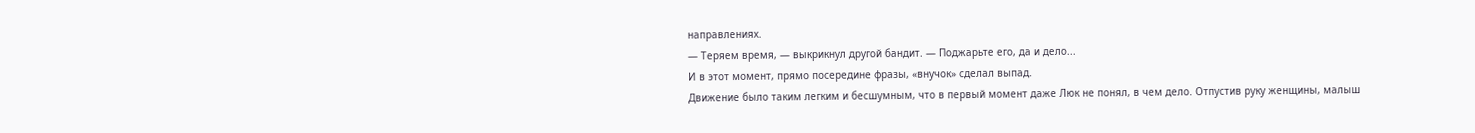направлениях.
— Теряем время, — выкрикнул другой бандит. — Поджарьте его, да и дело...
И в этот момент, прямо посередине фразы, «внучок» сделал выпад.
Движение было таким легким и бесшумным, что в первый момент даже Люк не понял, в чем дело. Отпустив руку женщины, малыш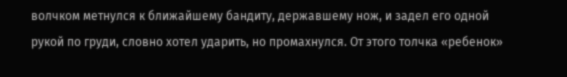волчком метнулся к ближайшему бандиту, державшему нож, и задел его одной рукой по груди, словно хотел ударить, но промахнулся. От этого толчка «ребенок»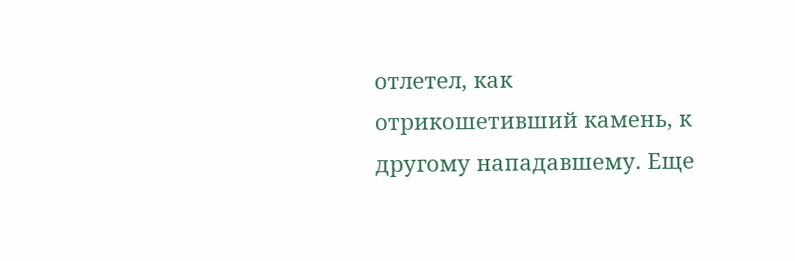отлетел, как отрикошетивший камень, к другому нападавшему. Еще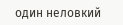один неловкий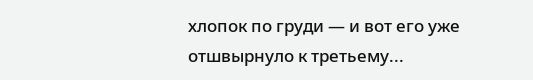хлопок по груди — и вот его уже отшвырнуло к третьему...